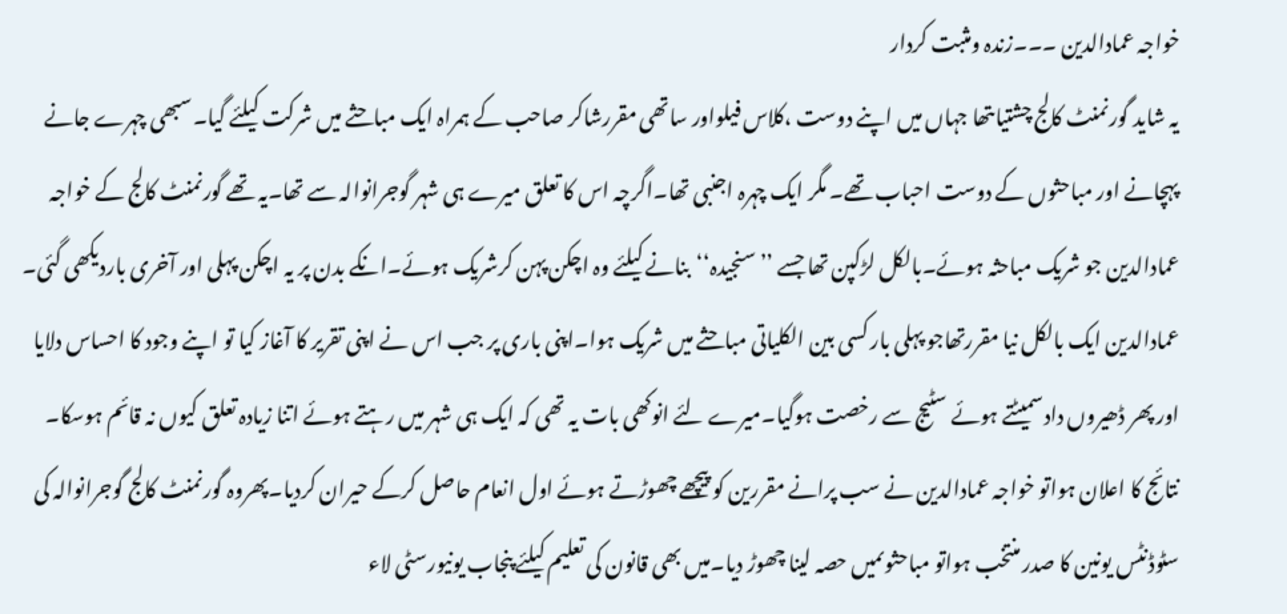خواجہ عمادالدین ۔۔۔زندہ ومثبت کردار
یہ شاید گورنمنٹ کالج چشتیاںتھا جہاں میں اپنے دوست ،کلاس فیلواور ساتھی مقررشاکر صاحب کے ہمراہ ایک مباحثے میں شرکت کیلئے گیا۔سبھی چہرے جانے پہچانے اور مباحثوں کے دوست احباب تھے۔ مگر ایک چہرہ اجنبی تھا۔اگرچہ اس کا تعلق میرے ہی شہر گوجرانوالہ سے تھا۔یہ تھے گورنمنٹ کالج کے خواجہ عمادالدین جو شریک مباحثہ ہوئے۔بالکل لڑکپن تھا جسے ’’سنجیدہ‘‘بنانے کیلئے وہ اچکن پہن کرشریک ہوئے۔انکے بدن پر یہ اچکن پہلی اور آخری باردیکھی گئی۔ عمادالدین ایک بالکل نیا مقررتھاجو پہلی بار کسی بین الکلیاتی مباحثے میں شریک ہوا۔اپنی باری پر جب اس نے اپنی تقریر کا آغاز کیا تو اپنے وجود کا احساس دلایا اور پھر ڈھیروں دادسمیٹتے ہوئے سٹیج سے رخصت ہوگیا۔میرے لئے انوکھی بات یہ تھی کہ ایک ہی شہر میں رہتے ہوئے اتنا زیادہ تعلق کیوں نہ قائم ہوسکا۔ نتائج کا اعلان ہواتو خواجہ عمادالدین نے سب پرانے مقررین کو پیچھے چھوڑتے ہوئے اول انعام حاصل کرکے حیران کردیا۔پھروہ گورنمنٹ کالج گوجرانوالہ کی سٹوڈنٹس یونین کا صدر منتخب ہواتو مباحثوںمیں حصہ لینا چھوڑ دیا۔میں بھی قانون کی تعلیم کیلئے پنجاب یونیورسٹی لاء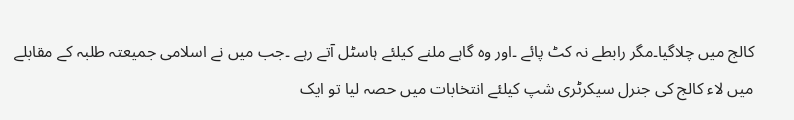کالج میں چلاگیا۔مگر رابطے نہ کٹ پائے ۔اور وہ گاہے ملنے کیلئے ہاسٹل آتے رہے ۔جب میں نے اسلامی جمیعتہ طلبہ کے مقابلے میں لاء کالج کی جنرل سیکرٹری شپ کیلئے انتخابات میں حصہ لیا تو ایک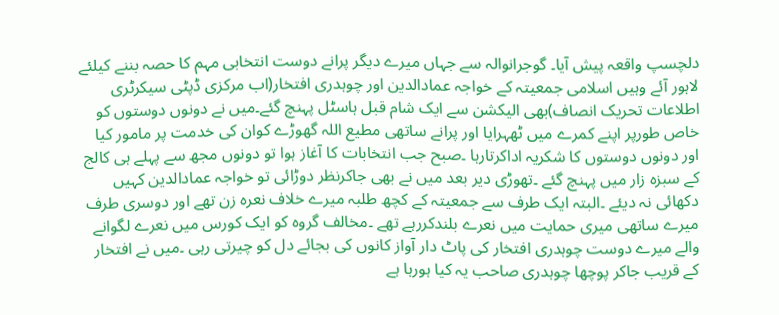دلچسپ واقعہ پیش آیا۔ گوجرانوالہ سے جہاں میرے دیگر پرانے دوست انتخابی مہم کا حصہ بننے کیلئے لاہور آئے وہیں اسلامی جمعیتہ کے خواجہ عمادالدین اور چوہدری افتخار(اب مرکزی ڈپٹی سیکرٹری اطلاعات تحریک انصاف)بھی الیکشن سے ایک شام قبل ہاسٹل پہنچ گئے۔میں نے دونوں دوستوں کو خاص طورپر اپنے کمرے میں ٹھہرایا اور پرانے ساتھی مطیع اللہ گھوڑے کوان کی خدمت پر مامور کیا اور دونوں دوستوں کا شکریہ اداکرتارہا ۔صبح جب انتخابات کا آغاز ہوا تو دونوں مجھ سے پہلے ہی کالج کے سبزہ زار میں پہنچ گئے ۔تھوڑی دیر بعد میں نے بھی جاکرنظر دوڑائی تو خواجہ عمادالدین کہیں دکھائی نہ دیئے ۔البتہ ایک طرف سے جمعیتہ کے کچھ طلبہ میرے خلاف نعرہ زن تھے اور دوسری طرف میرے ساتھی میری حمایت میں نعرے بلندکررہے تھے ۔مخالف گروہ کو ایک کورس میں نعرے لگوانے والے میرے دوست چوہدری افتخار کی پاٹ دار آواز کانوں کی بجائے دل کو چیرتی رہی ۔میں نے افتخار کے قریب جاکر پوچھا چوہدری صاحب یہ کیا ہورہا ہے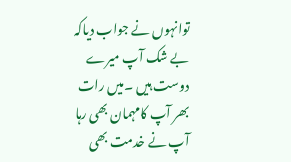توانہوں نے جواب دیاکہ بے شک آپ میرے دوست ہیں ۔میں رات بھر آپ کامہمان بھی رہا آپ نے خدمت بھی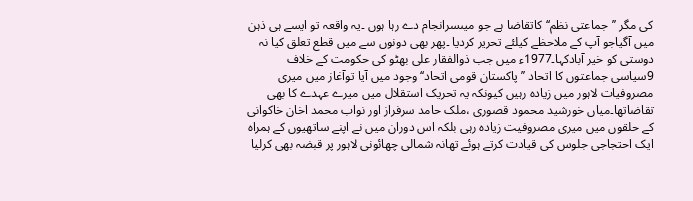کی مگر ’’جماعتی نظم‘‘ کاتقاضا ہے جو میںسرانجام دے رہا ہوں ۔یہ واقعہ تو ایسے ہی ذہن میں آگیاجو آپ کے ملاحظے کیلئے تحریر کردیا ۔پھر بھی دونوں سے میں قطع تعلق کیا نہ دوستی کو خیر آبادکہا۔1977ء میں جب ذوالفقار علی بھٹو کی حکومت کے خلاف 9سیاسی جماعتوں کا اتحاد ’’پاکستان قومی اتحاد‘‘وجود میں آیا توآغاز میں میری مصروفیات لاہور میں زیادہ رہیں کیونکہ یہ تحریک استقلال میں میرے عہدے کا بھی تقاضاتھا۔میاں خورشید محمود قصوری ،ملک حامد سرفراز اور نواب محمد اخان خاکوانی کے حلقوں میں میری مصروفیت زیادہ رہی بلکہ اس دوران میں نے اپنے ساتھیوں کے ہمراہ ایک احتجاجی جلوس کی قیادت کرتے ہوئے تھانہ شمالی چھائونی لاہور پر قبضہ بھی کرلیا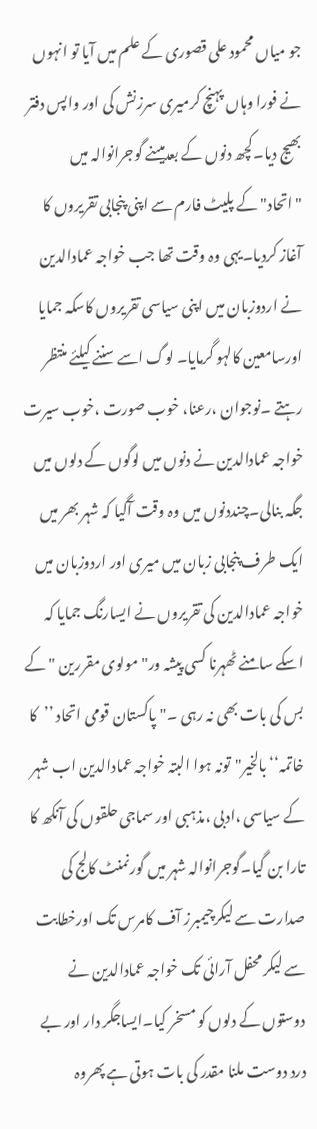جو میاں محمود علی قصوری کے علم میں آیا تو انہوں نے فورا وہاں پہنچ کرمیری سرزنش کی اور واپس دفتر بھیج دیا۔کچھ دنوں کے بعدمیںنے گوجرانوالہ میں "اتحاد"کے پلیٹ فارم سے اپنی پنجابی تقریروں کا آغاز کردیا۔یہی وہ وقت تھا جب خواجہ عمادالدین نے اردوزبان میں اپنی سیاسی تقریروں کاسکہ جمایا اورسامعین کالہو گرمایا۔ لوگ اسے سننے کیلئے منتظر رہتے ۔نوجوان ،رعنا، خوب صورت ،خوب سیرت خواجہ عمادالدین نے دنوں میں لوگوں کے دلوں میں جگہ بنالی۔چنددنوں میں وہ وقت آگیا کہ شہر بھر میں ایک طرف پنجابی زبان میں میری اور اردوزبان میں خواجہ عمادالدین کی تقریروں نے ایسارنگ جمایا کہ اسکے سامنے ٹھہرنا کسی پیشہ ور"مولوی مقررین "کے بس کی بات بھی نہ رہی ۔"پاکستان قومی اتحاد ’’کا خاتمہ‘‘ بالخیر"تونہ ہوا البتہ خواجہ عمادالدین اب شہر کے سیاسی ،ادبی ،مذہبی اور سماجی حلقوں کی آنکھ کا تارا بن گیا۔گوجرانوالہ شہر میں گورنمنٹ کالج کی صدارت سے لیکرچیمبرز آف کامرس تک اورخطابت سے لیکر محفل آرائی تک خواجہ عمادالدین نے دوستوں کے دلوں کو مسخر کیا۔ایساجگر دار اور بے درد دوست ملنا مقدر کی بات ہوتی ہے پھروہ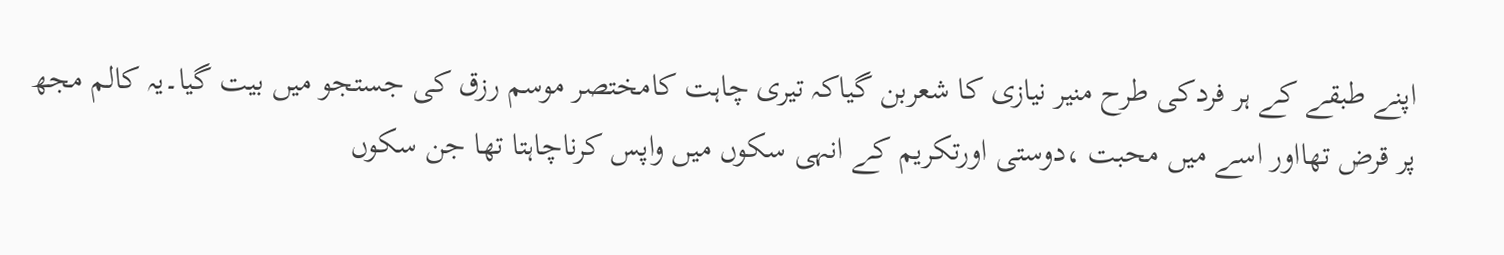اپنے طبقے کے ہر فردکی طرح منیر نیازی کا شعربن گیاکہ تیری چاہت کامختصر موسم رزق کی جستجو میں بیت گیا۔یہ کالم مجھ پر قرض تھااور اسے میں محبت ،دوستی اورتکریم کے انہی سکوں میں واپس کرناچاہتا تھا جن سکوں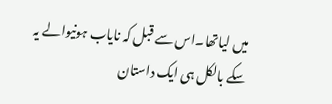میں لیاتھا۔اس سے قبل کہ نایاب ہونیوالے یہ سکے بالکل ہی ایک داستان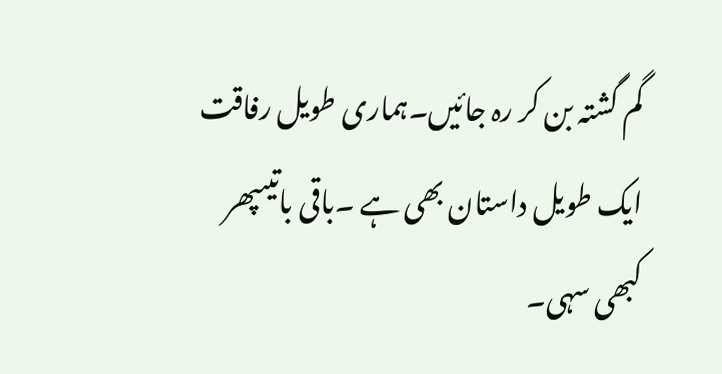گم گشتہ بن کر رہ جائیں۔ہماری طویل رفاقت ایک طویل داستان بھی ہے ۔باقی باتیںپھر کبھی سہی۔